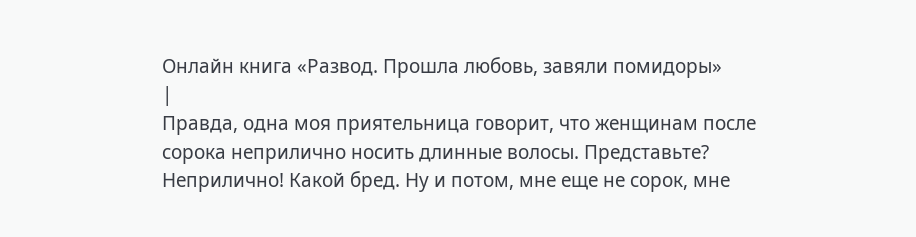Онлайн книга «Развод. Прошла любовь, завяли помидоры»
|
Правда, одна моя приятельница говорит, что женщинам после сорока неприлично носить длинные волосы. Представьте? Неприлично! Какой бред. Ну и потом, мне еще не сорок, мне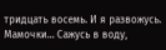тридцать восемь. И я развожусь. Мамочки… Сажусь в воду,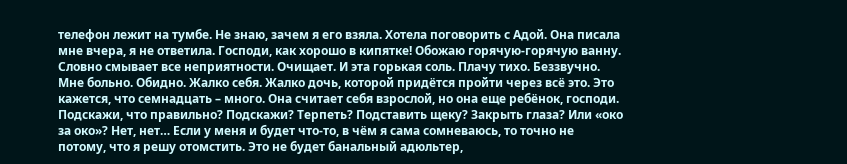телефон лежит на тумбе. Не знаю, зачем я его взяла. Хотела поговорить с Адой. Она писала мне вчера, я не ответила. Господи, как хорошо в кипятке! Обожаю горячую-горячую ванну. Словно смывает все неприятности. Очищает. И эта горькая соль. Плачу тихо. Беззвучно. Мне больно. Обидно. Жалко себя. Жалко дочь, которой придётся пройти через всё это. Это кажется, что семнадцать – много. Она считает себя взрослой, но она еще ребёнок, господи. Подскажи, что правильно? Подскажи? Терпеть? Подставить щеку? Закрыть глаза? Или «око за око»? Нет, нет… Если у меня и будет что-то, в чём я сама сомневаюсь, то точно не потому, что я решу отомстить. Это не будет банальный адюльтер,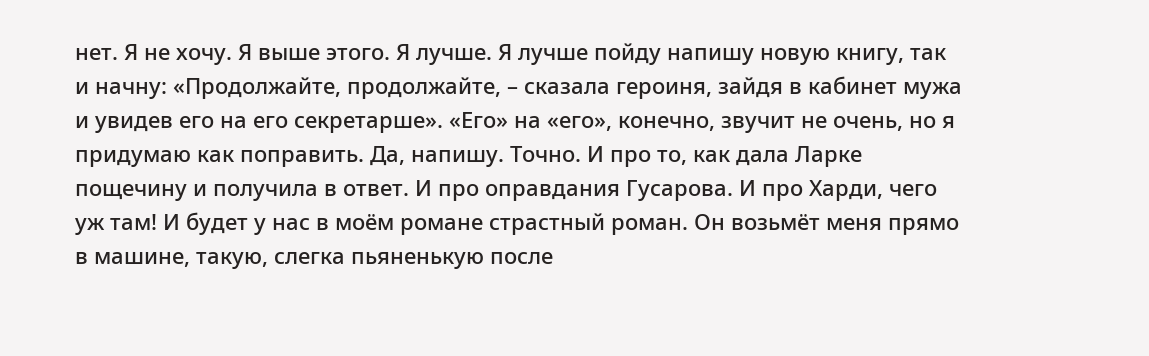нет. Я не хочу. Я выше этого. Я лучше. Я лучше пойду напишу новую книгу, так и начну: «Продолжайте, продолжайте, – сказала героиня, зайдя в кабинет мужа и увидев его на его секретарше». «Его» на «его», конечно, звучит не очень, но я придумаю как поправить. Да, напишу. Точно. И про то, как дала Ларке пощечину и получила в ответ. И про оправдания Гусарова. И про Харди, чего уж там! И будет у нас в моём романе страстный роман. Он возьмёт меня прямо в машине, такую, слегка пьяненькую после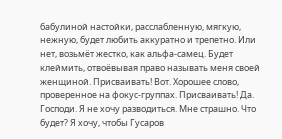бабулиной настойки, расслабленную, мягкую, нежную, будет любить аккуратно и трепетно. Или нет, возьмёт жестко, как альфа-самец. Будет клеймить, отвоёвывая право называть меня своей женщиной. Присваивать! Вот. Хорошее слово, проверенное на фокус-группах. Присваивать! Да. Господи. Я не хочу разводиться. Мне страшно. Что будет? Я хочу, чтобы Гусаров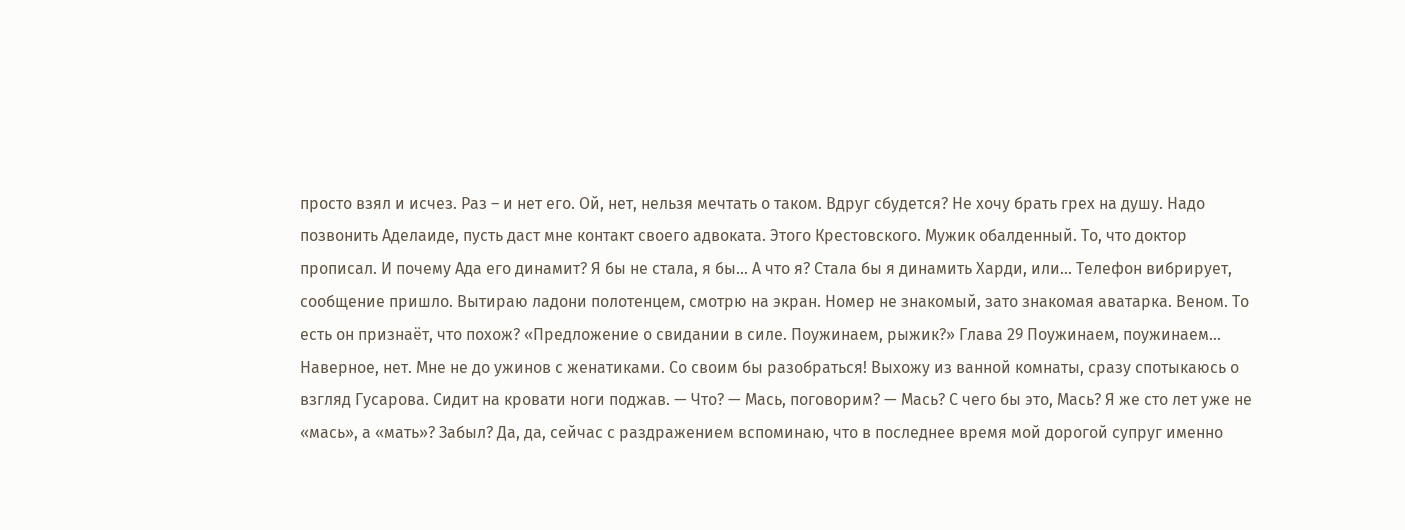просто взял и исчез. Раз – и нет его. Ой, нет, нельзя мечтать о таком. Вдруг сбудется? Не хочу брать грех на душу. Надо позвонить Аделаиде, пусть даст мне контакт своего адвоката. Этого Крестовского. Мужик обалденный. То, что доктор прописал. И почему Ада его динамит? Я бы не стала, я бы… А что я? Стала бы я динамить Харди, или… Телефон вибрирует, сообщение пришло. Вытираю ладони полотенцем, смотрю на экран. Номер не знакомый, зато знакомая аватарка. Веном. То есть он признаёт, что похож? «Предложение о свидании в силе. Поужинаем, рыжик?» Глава 29 Поужинаем, поужинаем… Наверное, нет. Мне не до ужинов с женатиками. Со своим бы разобраться! Выхожу из ванной комнаты, сразу спотыкаюсь о взгляд Гусарова. Сидит на кровати ноги поджав. — Что? — Мась, поговорим? — Мась? С чего бы это, Мась? Я же сто лет уже не «мась», а «мать»? Забыл? Да, да, сейчас с раздражением вспоминаю, что в последнее время мой дорогой супруг именно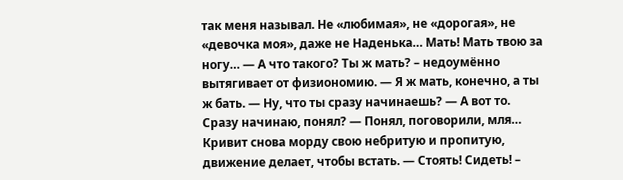так меня называл. Не «любимая», не «дорогая», не «девочка моя», даже не Наденька… Мать! Мать твою за ногу… — А что такого? Ты ж мать? – недоумённо вытягивает от физиономию. — Я ж мать, конечно, а ты ж бать. — Ну, что ты сразу начинаешь? — А вот то. Сразу начинаю, понял? — Понял, поговорили, мля… Кривит снова морду свою небритую и пропитую, движение делает, чтобы встать. — Стоять! Сидеть! –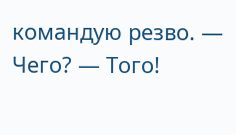командую резво. — Чего? — Того!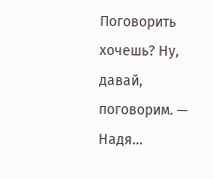Поговорить хочешь? Ну, давай, поговорим. — Надя…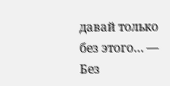давай только без этого… — Без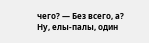чего? — Без всего, а? Ну, елы-палы, один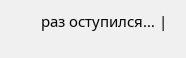раз оступился… |